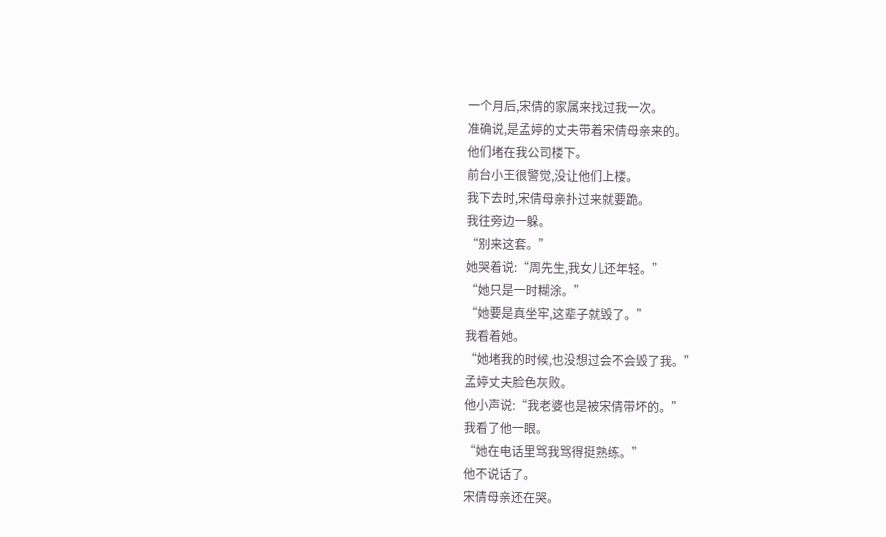一个月后,宋倩的家属来找过我一次。
准确说,是孟婷的丈夫带着宋倩母亲来的。
他们堵在我公司楼下。
前台小王很警觉,没让他们上楼。
我下去时,宋倩母亲扑过来就要跪。
我往旁边一躲。
“别来这套。”
她哭着说:“周先生,我女儿还年轻。”
“她只是一时糊涂。”
“她要是真坐牢,这辈子就毁了。”
我看着她。
“她堵我的时候,也没想过会不会毁了我。”
孟婷丈夫脸色灰败。
他小声说:“我老婆也是被宋倩带坏的。”
我看了他一眼。
“她在电话里骂我骂得挺熟练。”
他不说话了。
宋倩母亲还在哭。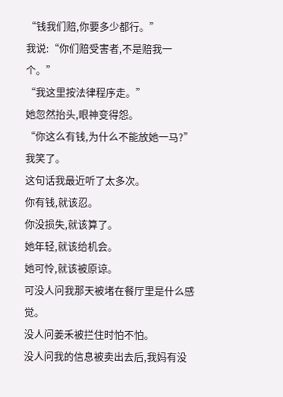“钱我们赔,你要多少都行。”
我说:“你们赔受害者,不是赔我一个。”
“我这里按法律程序走。”
她忽然抬头,眼神变得怨。
“你这么有钱,为什么不能放她一马?”
我笑了。
这句话我最近听了太多次。
你有钱,就该忍。
你没损失,就该算了。
她年轻,就该给机会。
她可怜,就该被原谅。
可没人问我那天被堵在餐厅里是什么感觉。
没人问姜禾被拦住时怕不怕。
没人问我的信息被卖出去后,我妈有没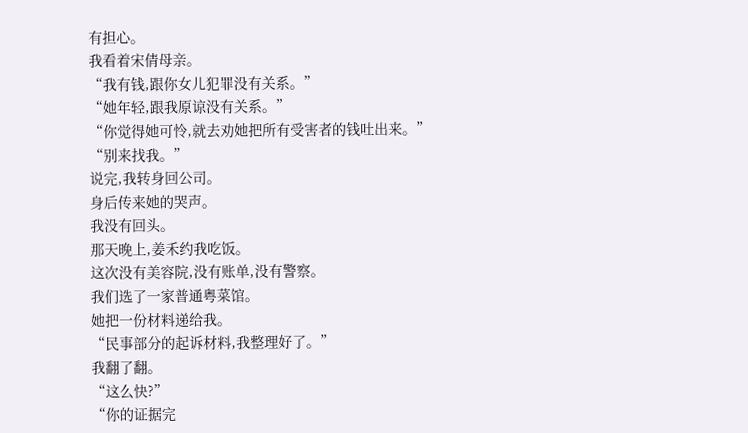有担心。
我看着宋倩母亲。
“我有钱,跟你女儿犯罪没有关系。”
“她年轻,跟我原谅没有关系。”
“你觉得她可怜,就去劝她把所有受害者的钱吐出来。”
“别来找我。”
说完,我转身回公司。
身后传来她的哭声。
我没有回头。
那天晚上,姜禾约我吃饭。
这次没有美容院,没有账单,没有警察。
我们选了一家普通粤菜馆。
她把一份材料递给我。
“民事部分的起诉材料,我整理好了。”
我翻了翻。
“这么快?”
“你的证据完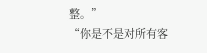整。”
“你是不是对所有客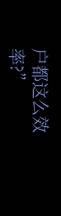户都这么效率?”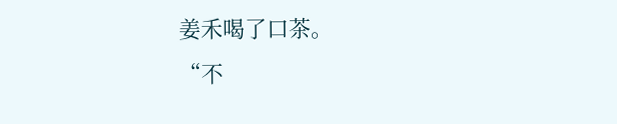姜禾喝了口茶。
“不